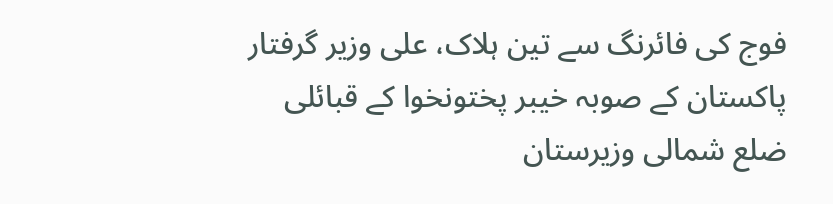فوج کی فائرنگ سے تین ہلاک، علی وزیر گرفتار
پاکستان کے صوبہ خیبر پختونخوا کے قبائلی ضلع شمالی وزیرستان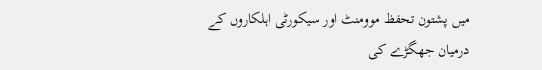میں پشتون تحفظ موومنٹ اور سیکورٹی اہلکاروں کے درمیان جھگڑے کی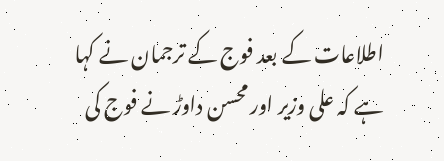اطلاعات کے بعد فوج کے ترجمان نے کہا ہے کہ علی وزیر اور محسن داوڑ نے فوج کی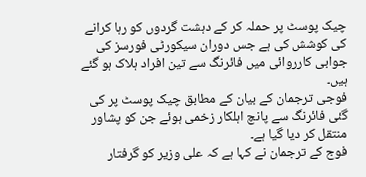چیک پوسٹ پر حملہ کر کے دہشت گردوں کو رہا کرانے کی کوشش کی ہے جس دوران سیکورٹی فورسز کی جوابی کارروائی میں فائرنگ سے تین افراد ہلاک ہو گئے ہیں۔
فوجی ترجمان کے بیان کے مطابق چیک پوسٹ پر کی گئی فائرنگ سے پانچ اہلکار زخمی ہوئے جن کو پشاور منتقل کر دیا گیا ہے۔
فوج کے ترجمان نے کہا ہے کہ علی وزیر کو گرفتار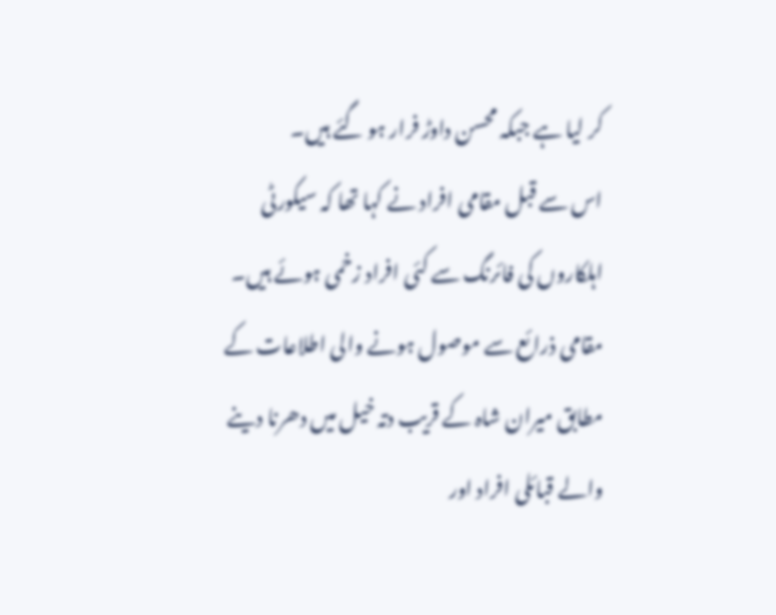کر لیا ہے جبکہ محسن داوڑ فرار ہو گئے ہیں۔
اس سے قبل مقامی افراد نے کہا تھا کہ سیکورٹی اہلکاروں کی فائرنگ سے کئی افراد زخمی ہوئے ہیں۔
مقامی ذرائع سے موصول ہونے والی اطلاعات کے مطابق میران شاہ کے قریب دتہ خیل میں دھرنا دینے والے قبائلی افراد اور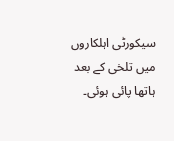سیکورٹی اہلکاروں میں تلخی کے بعد ہاتھا پائی ہوئی۔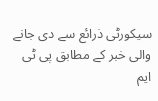سیکورٹی ذرائع سے دی جانے والی خبر کے مطابق پی ٹی ایم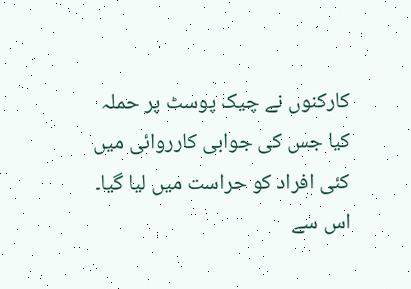کارکنوں نے چیک پوسٹ پر حملہ کیا جس کی جوابی کارروائی میں کئی افراد کو حراست میں لیا گیا۔
اس سے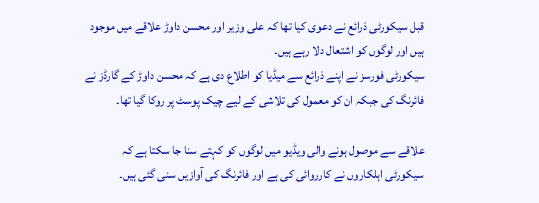قبل سیکورٹی ذرائع نے دعوی کیا تھا کہ علی وزیر اور محسن داوڑ علاقے میں موجود ہیں اور لوگوں کو اشتعال دلا رہے ہیں۔
سیکورٹی فورسز نے اپنے ذرائع سے میڈیا کو اطلاع دی ہے کہ محسن داوڑ کے گارڈز نے فائرنگ کی جبکہ ان کو معمول کی تلاشی کے لیے چیک پوسٹ پر روکا گیا تھا۔

علاقے سے موصول ہونے والی ویڈیو میں لوگوں کو کہتے سنا جا سکتا ہے کہ سیکورٹی اہلکاروں نے کارروائی کی ہے اور فائرنگ کی آوازیں سنی گئی ہیں۔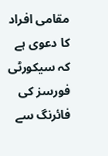مقامی افراد کا دعوی ہے کہ سیکورٹی فورسز کی فائرنگ سے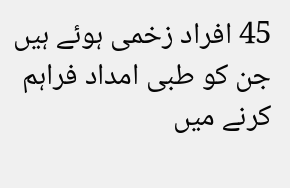45 افراد زخمی ہوئے ہیں جن کو طبی امداد فراہم کرنے میں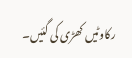رکاوٹیں کھڑی کی گئیں۔